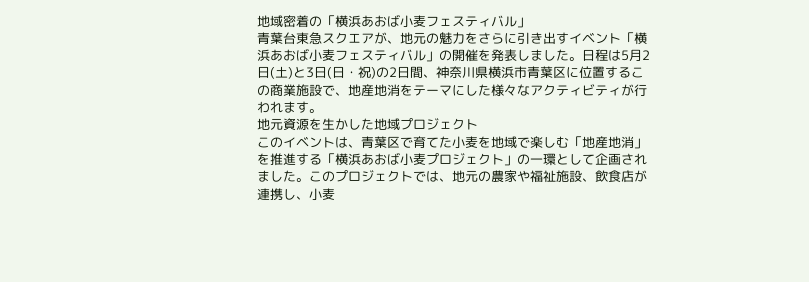地域密着の「横浜あおば小麦フェスティバル」
青葉台東急スクエアが、地元の魅力をさらに引き出すイベント「横浜あおば小麦フェスティバル」の開催を発表しました。日程は5月2日(土)と3日(日・祝)の2日間、神奈川県横浜市青葉区に位置するこの商業施設で、地産地消をテーマにした様々なアクティビティが行われます。
地元資源を生かした地域プロジェクト
このイベントは、青葉区で育てた小麦を地域で楽しむ「地産地消」を推進する「横浜あおば小麦プロジェクト」の一環として企画されました。このプロジェクトでは、地元の農家や福祉施設、飲食店が連携し、小麦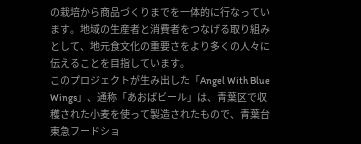の栽培から商品づくりまでを一体的に行なっています。地域の生産者と消費者をつなげる取り組みとして、地元食文化の重要さをより多くの人々に伝えることを目指しています。
このプロジェクトが生み出した「Angel With Blue Wings」、通称「あおばビール」は、青葉区で収穫された小麦を使って製造されたもので、青葉台東急フードショ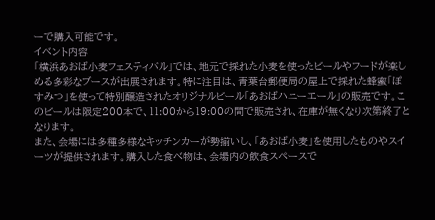ーで購入可能です。
イベント内容
「横浜あおば小麦フェスティバル」では、地元で採れた小麦を使ったビールやフードが楽しめる多彩なブースが出展されます。特に注目は、青葉台郵便局の屋上で採れた蜂蜜「ぽすみつ」を使って特別醸造されたオリジナルビール「あおばハニーエール」の販売です。このビールは限定200本で、11:00から19:00の間で販売され、在庫が無くなり次第終了となります。
また、会場には多種多様なキッチンカーが勢揃いし、「あおば小麦」を使用したものやスイーツが提供されます。購入した食べ物は、会場内の飲食スペースで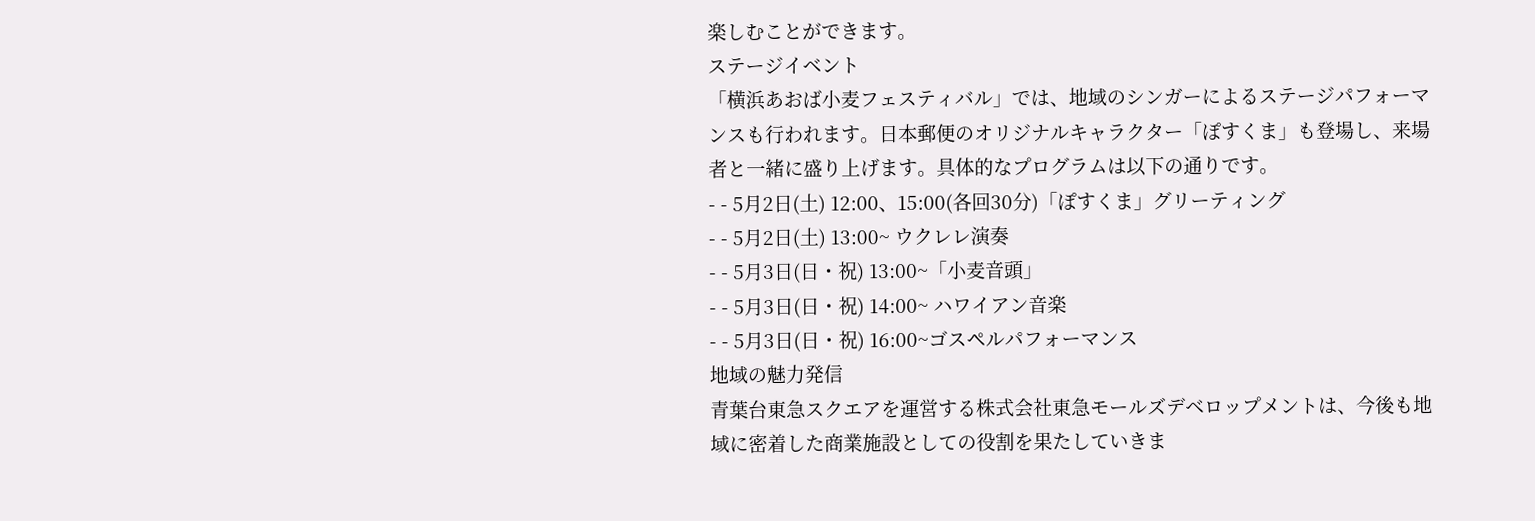楽しむことができます。
ステージイベント
「横浜あおば小麦フェスティバル」では、地域のシンガーによるステージパフォーマンスも行われます。日本郵便のオリジナルキャラクター「ぽすくま」も登場し、来場者と一緒に盛り上げます。具体的なプログラムは以下の通りです。
- - 5月2日(土) 12:00、15:00(各回30分)「ぽすくま」グリーティング
- - 5月2日(土) 13:00~ ウクレレ演奏
- - 5月3日(日・祝) 13:00~「小麦音頭」
- - 5月3日(日・祝) 14:00~ ハワイアン音楽
- - 5月3日(日・祝) 16:00~ゴスペルパフォーマンス
地域の魅力発信
青葉台東急スクエアを運営する株式会社東急モールズデベロップメントは、今後も地域に密着した商業施設としての役割を果たしていきま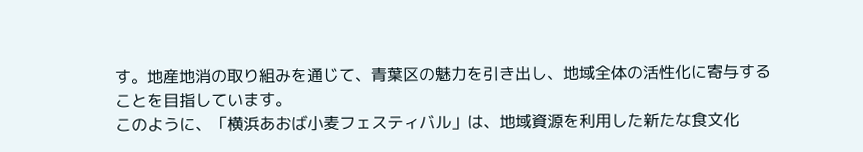す。地産地消の取り組みを通じて、青葉区の魅力を引き出し、地域全体の活性化に寄与することを目指しています。
このように、「横浜あおば小麦フェスティバル」は、地域資源を利用した新たな食文化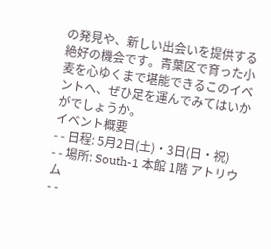の発見や、新しい出会いを提供する絶好の機会です。青葉区で育った小麦を心ゆくまで堪能できるこのイベントへ、ぜひ足を運んでみてはいかがでしょうか。
イベント概要
- - 日程: 5月2日(土)・3日(日・祝)
- - 場所: South-1 本館 1階 アトリウム
- -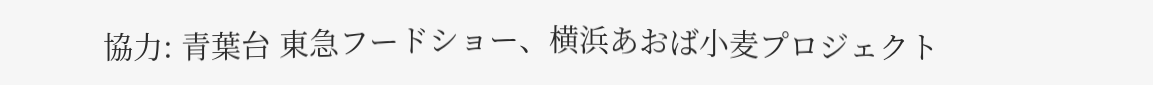協力: 青葉台 東急フードショー、横浜あおば小麦プロジェクト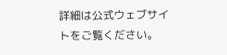詳細は公式ウェブサイトをご覧ください。